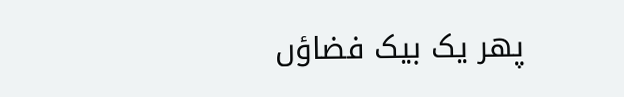پھر یک بیک فضاؤں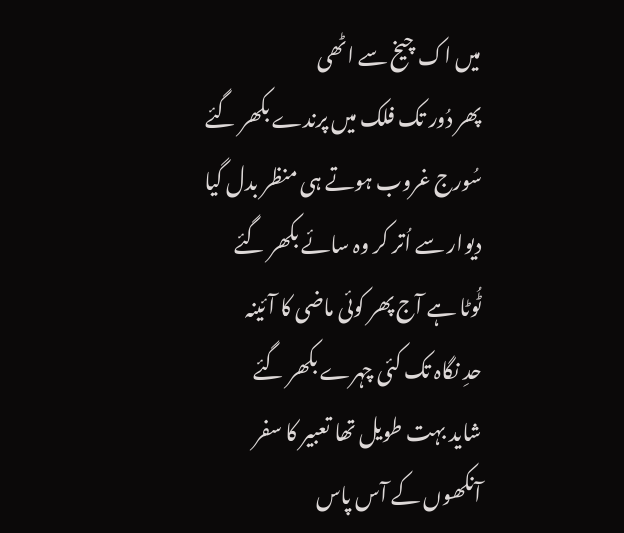میں اک چیخ سے اٹھی
پھر دُور تک فلک میں پرندے بکھر گئے
سُورج غروب ہوتے ہی منظر بدل گیا
دیوار سے اُتر کر وہ سائے بکھر گئے
ٹُوٹا ہے آج پھر کوئی ماضی کا آئینہ
حدِ نگاہ تک کئی چہرے بکھر گئے
شاید بہت طویل تھا تعبیر کا سفر
آنکھوں کے آس پاس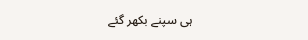ہی سپنے بکھر گئے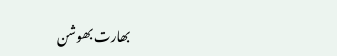بھارت بھوشن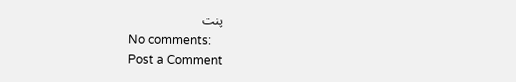پنت
No comments:
Post a Comment